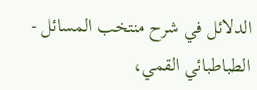الدلائل في شرح منتخب المسائل - الطباطبائي القمي،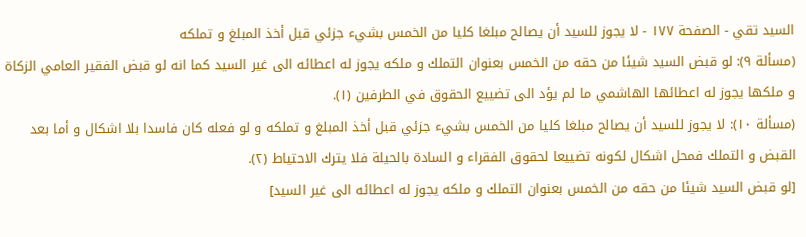السید تقي - الصفحة ١٧٧ - لا يجوز للسيد أن يصالح مبلغا كليا من الخمس بشيء جزئي قبل أخذ المبلغ و تملكه
(مسألة ٩): لو قبض السيد شيئا من حقه من الخمس بعنوان التملك و ملكه يجوز له اعطائه الى غير السيد كما انه لو قبض الفقير العامي الزكاة و ملكها يجوز له اعطائها الهاشمي ما لم يؤد الى تضييع الحقوق في الطرفين (١).
(مسألة ١٠): لا يجوز للسيد أن يصالح مبلغا كليا من الخمس بشيء جزئي قبل أخذ المبلغ و تملكه و لو فعله كان فاسدا بلا اشكال و أما بعد القبض و التملك فمحل اشكال لكونه تضييعا لحقوق الفقراء و السادة بالحيلة فلا يترك الاحتياط (٢).
[لو قبض السيد شيئا من حقه من الخمس بعنوان التملك و ملكه يجوز له اعطائه الى غير السيد]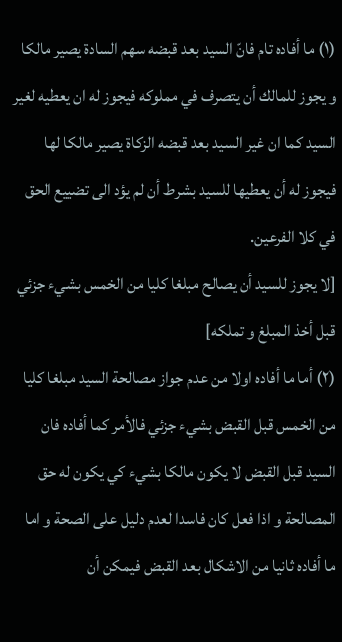(١) ما أفاده تام فانّ السيد بعد قبضه سهم السادة يصير مالكا و يجوز للمالك أن يتصرف في مملوكه فيجوز له ان يعطيه لغير السيد كما ان غير السيد بعد قبضه الزكاة يصير مالكا لها فيجوز له أن يعطيها للسيد بشرط أن لم يؤد الى تضييع الحق في كلا الفرعين.
[لا يجوز للسيد أن يصالح مبلغا كليا من الخمس بشيء جزئي قبل أخذ المبلغ و تملكه]
(٢) أما ما أفاده اولا من عدم جواز مصالحة السيد مبلغا كليا من الخمس قبل القبض بشيء جزئي فالأمر كما أفاده فان السيد قبل القبض لا يكون مالكا بشيء كي يكون له حق المصالحة و اذا فعل كان فاسدا لعدم دليل على الصحة و اما ما أفاده ثانيا من الاشكال بعد القبض فيمكن أن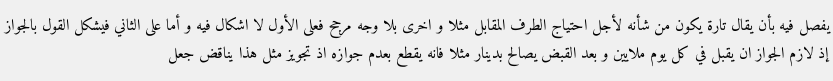يفصل فيه بأن يقال تارة يكون من شأنه لأجل احتياج الطرف المقابل مثلا و اخرى بلا وجه مرجح فعلى الأول لا اشكال فيه و أما على الثاني فيشكل القول بالجواز إذ لازم الجواز ان يقبل في كل يوم ملايين و بعد القبض يصالح بدينار مثلا فانه يقطع بعدم جوازه اذ تجويز مثل هذا يناقض جعل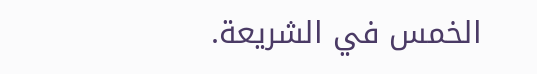الخمس في الشريعة.